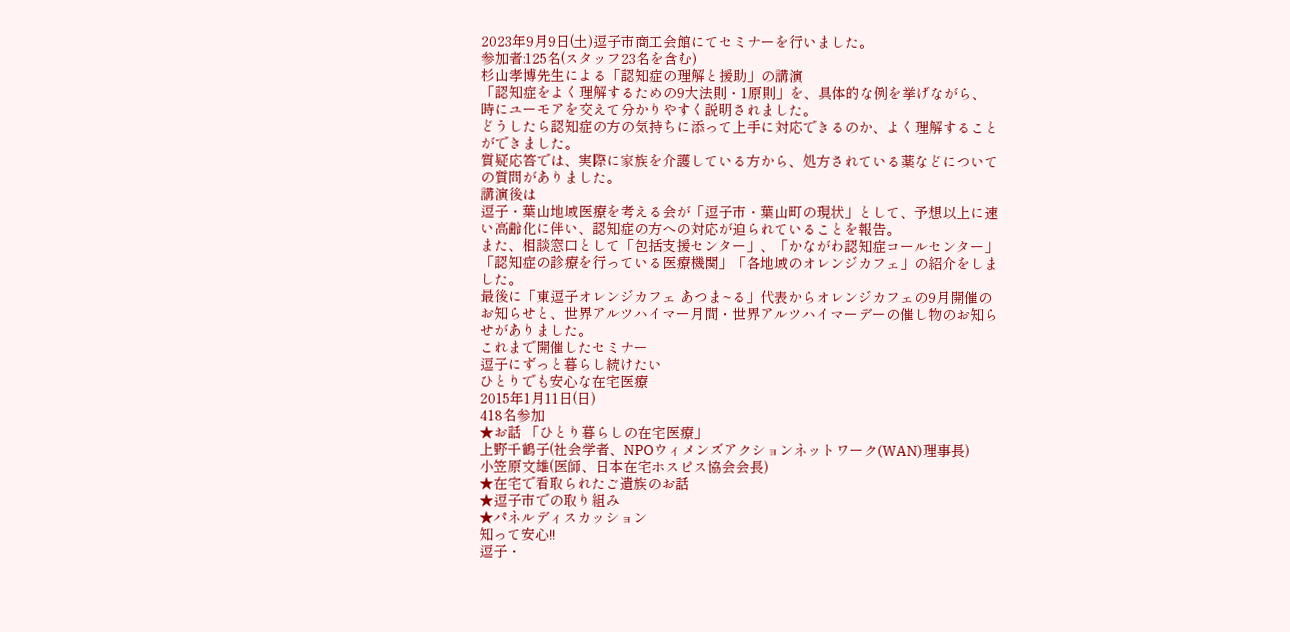2023年9月9日(土)逗子市商工会館にてセミナーを行いました。
参加者:125名(スタッフ23名を含む)
杉山孝博先生による「認知症の理解と援助」の講演
「認知症をよく理解するための9大法則・1原則」を、具体的な例を挙げながら、
時にユーモアを交えて分かりやすく説明されました。
どうしたら認知症の方の気持ちに添って上手に対応できるのか、よく理解することができました。
質疑応答では、実際に家族を介護している方から、処方されている薬などについての質問がありました。
講演後は
逗子・葉山地域医療を考える会が「逗子市・葉山町の現状」として、予想以上に速い高齢化に伴い、認知症の方への対応が迫られていることを報告。
また、相談窓口として「包括支援センター」、「かながわ認知症コールセンター」「認知症の診療を行っている医療機関」「各地域のオレンジカフェ」の紹介をしました。
最後に「東逗子オレンジカフェ あつま~る」代表からオレンジカフェの9月開催のお知らせと、世界アルツハイマー月間・世界アルツハイマーデーの催し物のお知らせがありました。
これまで開催したセミナー
逗子にずっと暮らし続けたい
ひとりでも安心な在宅医療
2015年1月11日(日)
418名参加
★お話 「ひとり暮らしの在宅医療」
上野千鶴子(社会学者、NPOウィメンズアクションネットワーク(WAN)理事長)
小笠原文雄(医師、日本在宅ホスピス協会会長)
★在宅で看取られたご遺族のお話
★逗子市での取り組み
★パネルディスカッション
知って安心!!
逗子・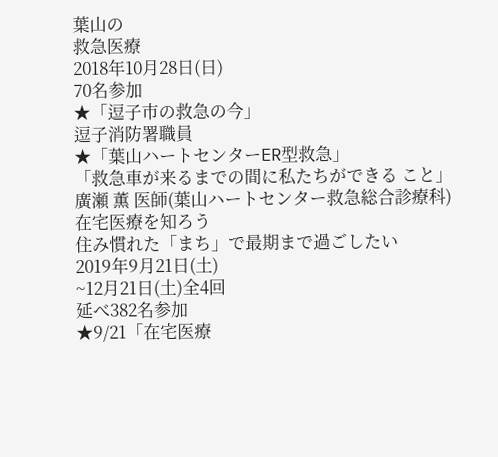葉山の
救急医療
2018年10月28日(日)
70名参加
★「逗子市の救急の今」
逗子消防署職員
★「葉山ハートセンターER型救急」
「救急車が来るまでの間に私たちができる こと」
廣瀬 薫 医師(葉山ハートセンター救急総合診療科)
在宅医療を知ろう
住み慣れた「まち」で最期まで過ごしたい
2019年9月21日(土)
~12月21日(土)全4回
延べ382名参加
★9/21「在宅医療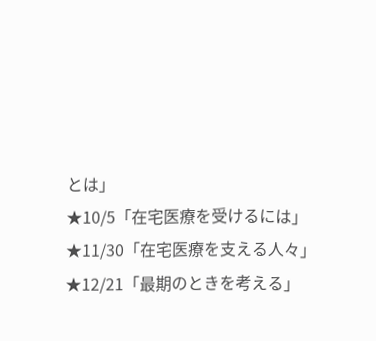とは」
★10/5「在宅医療を受けるには」
★11/30「在宅医療を支える人々」
★12/21「最期のときを考える」